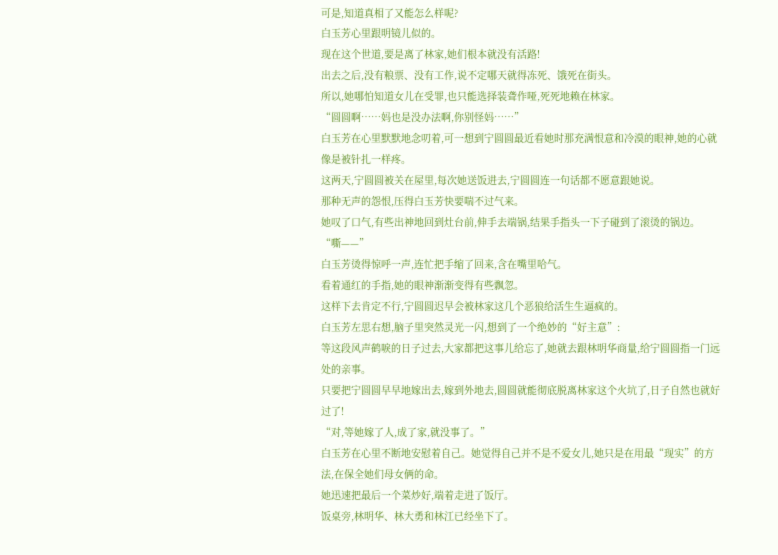可是,知道真相了又能怎么样呢?
白玉芳心里跟明镜儿似的。
现在这个世道,要是离了林家,她们根本就没有活路!
出去之后,没有粮票、没有工作,说不定哪天就得冻死、饿死在街头。
所以,她哪怕知道女儿在受罪,也只能选择装聋作哑,死死地赖在林家。
“圆圆啊……妈也是没办法啊,你别怪妈……”
白玉芳在心里默默地念叨着,可一想到宁圆圆最近看她时那充满恨意和冷漠的眼神,她的心就像是被针扎一样疼。
这两天,宁圆圆被关在屋里,每次她送饭进去,宁圆圆连一句话都不愿意跟她说。
那种无声的怨恨,压得白玉芳快要喘不过气来。
她叹了口气,有些出神地回到灶台前,伸手去端锅,结果手指头一下子碰到了滚烫的锅边。
“嘶——”
白玉芳烫得惊呼一声,连忙把手缩了回来,含在嘴里哈气。
看着通红的手指,她的眼神渐渐变得有些飘忽。
这样下去肯定不行,宁圆圆迟早会被林家这几个恶狼给活生生逼疯的。
白玉芳左思右想,脑子里突然灵光一闪,想到了一个绝妙的“好主意”:
等这段风声鹤唳的日子过去,大家都把这事儿给忘了,她就去跟林明华商量,给宁圆圆指一门远处的亲事。
只要把宁圆圆早早地嫁出去,嫁到外地去,圆圆就能彻底脱离林家这个火坑了,日子自然也就好过了!
“对,等她嫁了人,成了家,就没事了。”
白玉芳在心里不断地安慰着自己。她觉得自己并不是不爱女儿,她只是在用最“现实”的方法,在保全她们母女俩的命。
她迅速把最后一个菜炒好,端着走进了饭厅。
饭桌旁,林明华、林大勇和林江已经坐下了。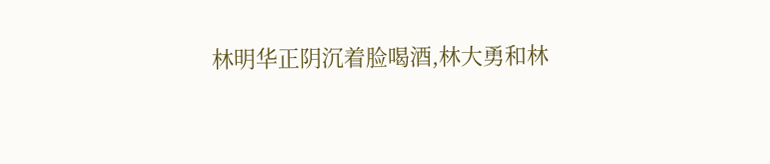林明华正阴沉着脸喝酒,林大勇和林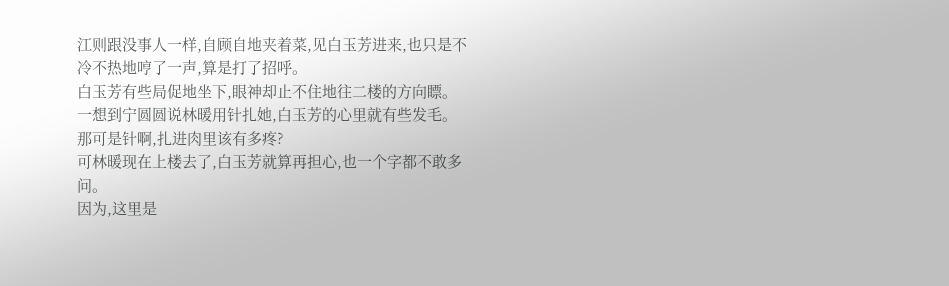江则跟没事人一样,自顾自地夹着菜,见白玉芳进来,也只是不冷不热地哼了一声,算是打了招呼。
白玉芳有些局促地坐下,眼神却止不住地往二楼的方向瞟。
一想到宁圆圆说林暖用针扎她,白玉芳的心里就有些发毛。
那可是针啊,扎进肉里该有多疼?
可林暖现在上楼去了,白玉芳就算再担心,也一个字都不敢多问。
因为,这里是